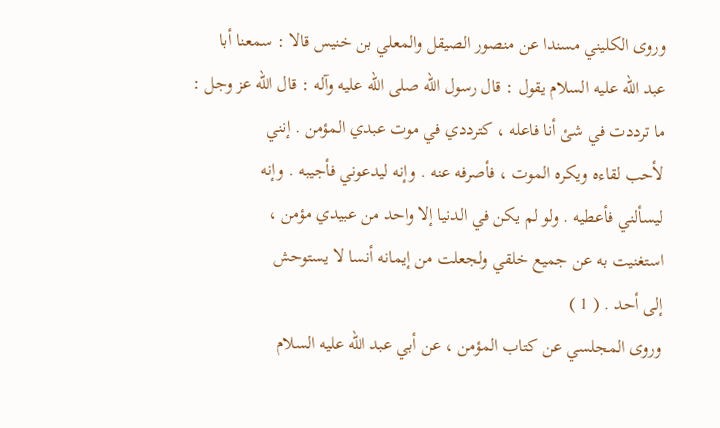وروى الكليني مسندا عن منصور الصيقل والمعلي بن خنيس قالا : سمعنا أبا
عبد الله عليه السلام يقول : قال رسول الله صلى الله عليه وآله : قال الله عز وجل :
ما ترددت في شئ أنا فاعله ، كترددي في موت عبدي المؤمن . إنني
لأحب لقاءه ويكره الموت ، فأصرفه عنه . وإنه ليدعوني فأجيبه . وإنه
ليسألني فأعطيه . ولو لم يكن في الدنيا إلا واحد من عبيدي مؤمن ،
استغنيت به عن جميع خلقي ولجعلت من إيمانه أنسا لا يستوحش
إلى أحد . ( 1 )
وروى المجلسي عن كتاب المؤمن ، عن أبي عبد الله عليه السلام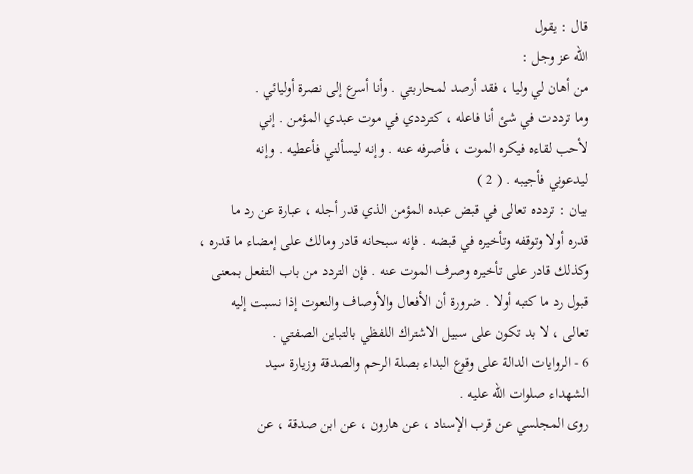قال : يقول
الله عز وجل :
من أهان لي وليا ، فقد أرصد لمحاربتي . وأنا أسرع إلى نصرة أوليائي .
وما ترددت في شئ أنا فاعله ، كترددي في موت عبدي المؤمن . إني
لأحب لقاءه فيكره الموت ، فأصرفه عنه . وإنه ليسألني فأعطيه . وإنه
ليدعوني فأجيبه . ( 2 )
بيان : تردده تعالى في قبض عبده المؤمن الذي قدر أجله ، عبارة عن رد ما
قدره أولا وتوقفه وتأخيره في قبضه . فإنه سبحانه قادر ومالك على إمضاء ما قدره ،
وكذلك قادر على تأخيره وصرف الموت عنه . فإن التردد من باب التفعل بمعنى
قبول رد ما كتبه أولا . ضرورة أن الأفعال والأوصاف والنعوت إذا نسبت إليه
تعالى ، لا بد تكون على سبيل الاشتراك اللفظي بالتباين الصفتي .
6 - الروايات الدالة على وقوع البداء بصلة الرحم والصدقة وزيارة سيد
الشهداء صلوات الله عليه .
روى المجلسي عن قرب الإسناد ، عن هارون ، عن ابن صدقة ، عن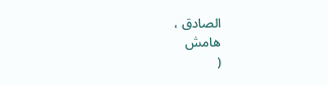الصادق ،
هامش
(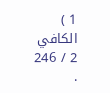1 ) الكافي 2 / 246 .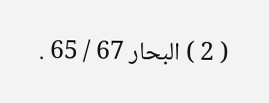( 2 ) البحار 67 / 65 .